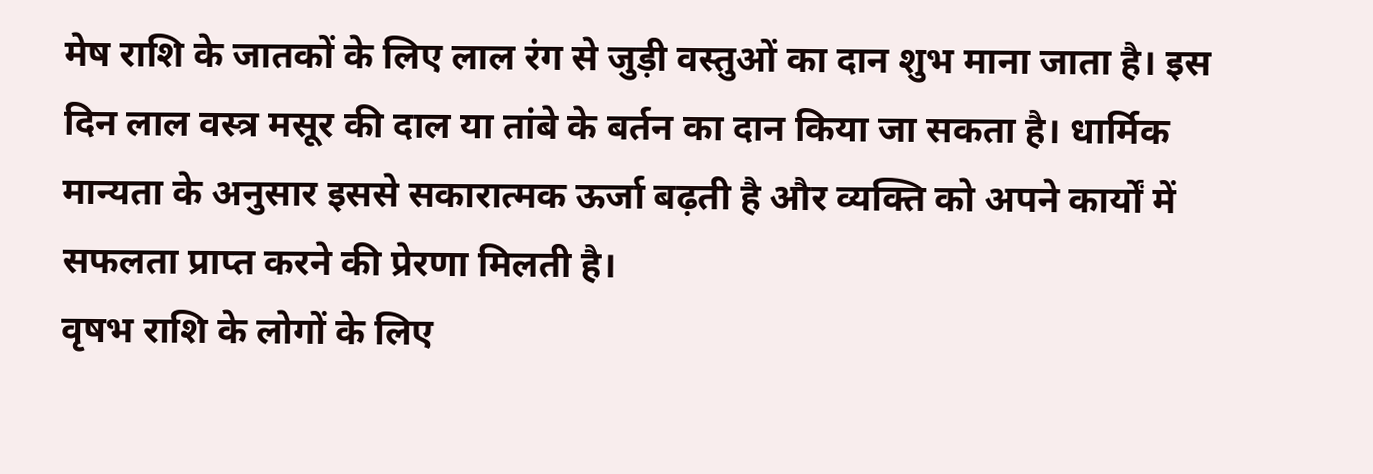मेष राशि के जातकों के लिए लाल रंग से जुड़ी वस्तुओं का दान शुभ माना जाता है। इस दिन लाल वस्त्र मसूर की दाल या तांबे के बर्तन का दान किया जा सकता है। धार्मिक मान्यता के अनुसार इससे सकारात्मक ऊर्जा बढ़ती है और व्यक्ति को अपने कार्यों में सफलता प्राप्त करने की प्रेरणा मिलती है।
वृषभ राशि के लोगों के लिए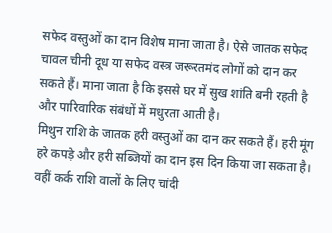सफेद वस्तुओं का दान विशेष माना जाता है। ऐसे जातक सफेद चावल चीनी दूध या सफेद वस्त्र जरूरतमंद लोगों को दान कर सकते हैं। माना जाता है कि इससे घर में सुख शांति बनी रहती है और पारिवारिक संबंधों में मधुरता आती है।
मिथुन राशि के जातक हरी वस्तुओं का दान कर सकते हैं। हरी मूंग हरे कपड़े और हरी सब्जियों का दान इस दिन किया जा सकता है। वहीं कर्क राशि वालों के लिए चांदी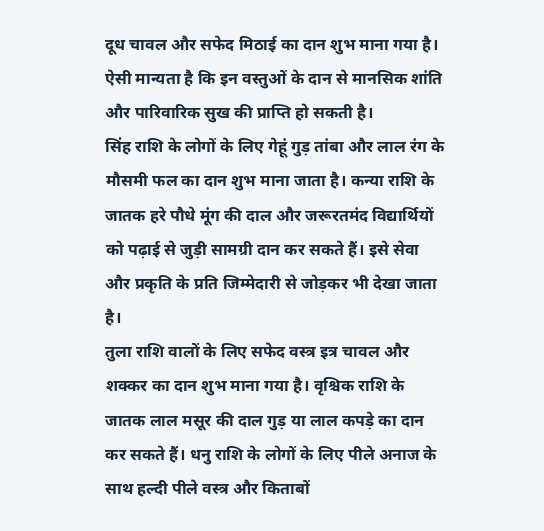दूध चावल और सफेद मिठाई का दान शुभ माना गया है। ऐसी मान्यता है कि इन वस्तुओं के दान से मानसिक शांति और पारिवारिक सुख की प्राप्ति हो सकती है।
सिंह राशि के लोगों के लिए गेहूं गुड़ तांबा और लाल रंग के मौसमी फल का दान शुभ माना जाता है। कन्या राशि के जातक हरे पौधे मूंग की दाल और जरूरतमंद विद्यार्थियों को पढ़ाई से जुड़ी सामग्री दान कर सकते हैं। इसे सेवा और प्रकृति के प्रति जिम्मेदारी से जोड़कर भी देखा जाता है।
तुला राशि वालों के लिए सफेद वस्त्र इत्र चावल और शक्कर का दान शुभ माना गया है। वृश्चिक राशि के जातक लाल मसूर की दाल गुड़ या लाल कपड़े का दान कर सकते हैं। धनु राशि के लोगों के लिए पीले अनाज के साथ हल्दी पीले वस्त्र और किताबों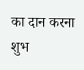का दान करना शुभ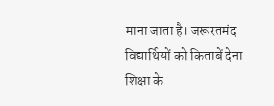माना जाता है। जरूरतमंद विद्यार्थियों को किताबें देना शिक्षा के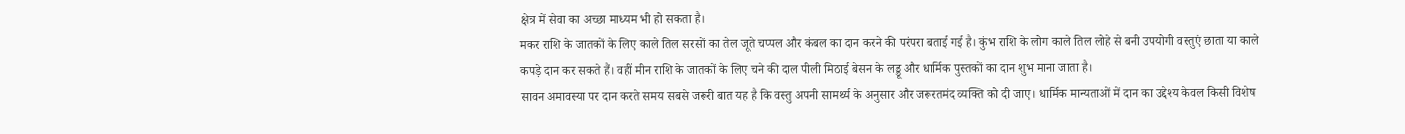क्षेत्र में सेवा का अच्छा माध्यम भी हो सकता है।
मकर राशि के जातकों के लिए काले तिल सरसों का तेल जूते चप्पल और कंबल का दान करने की परंपरा बताई गई है। कुंभ राशि के लोग काले तिल लोहे से बनी उपयोगी वस्तुएं छाता या काले कपड़े दान कर सकते हैं। वहीं मीन राशि के जातकों के लिए चने की दाल पीली मिठाई बेसन के लड्डू और धार्मिक पुस्तकों का दान शुभ माना जाता है।
सावन अमावस्या पर दान करते समय सबसे जरूरी बात यह है कि वस्तु अपनी सामर्थ्य के अनुसार और जरूरतमंद व्यक्ति को दी जाए। धार्मिक मान्यताओं में दान का उद्देश्य केवल किसी विशेष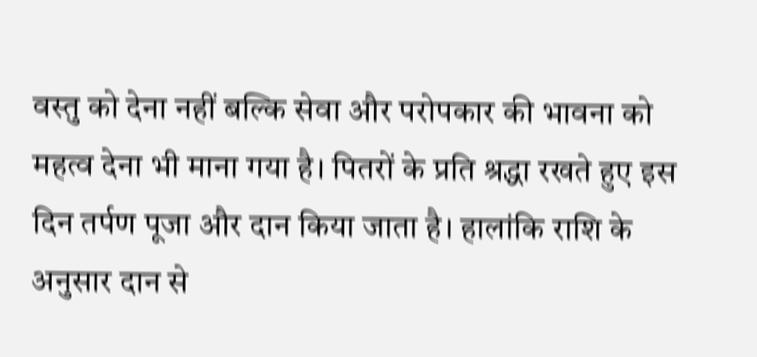वस्तु को देना नहीं बल्कि सेवा और परोपकार की भावना को महत्व देना भी माना गया है। पितरों के प्रति श्रद्धा रखते हुए इस दिन तर्पण पूजा और दान किया जाता है। हालांकि राशि के अनुसार दान से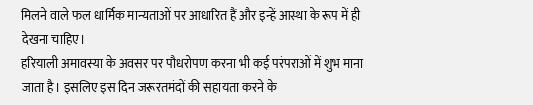मिलने वाले फल धार्मिक मान्यताओं पर आधारित हैं और इन्हें आस्था के रूप में ही देखना चाहिए।
हरियाली अमावस्या के अवसर पर पौधरोपण करना भी कई परंपराओं में शुभ माना जाता है। इसलिए इस दिन जरूरतमंदों की सहायता करने के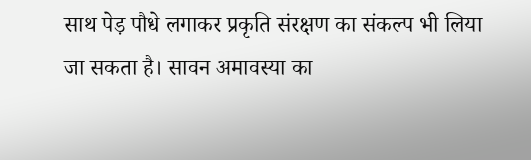साथ पेड़ पौधे लगाकर प्रकृति संरक्षण का संकल्प भी लिया जा सकता है। सावन अमावस्या का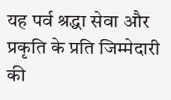यह पर्व श्रद्धा सेवा और प्रकृति के प्रति जिम्मेदारी की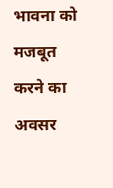भावना को मजबूत करने का अवसर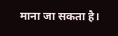माना जा सकता है।